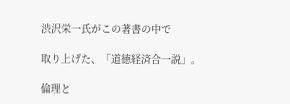渋沢栄一氏がこの著書の中で

取り上げた、「道徳経済合一説」。

倫理と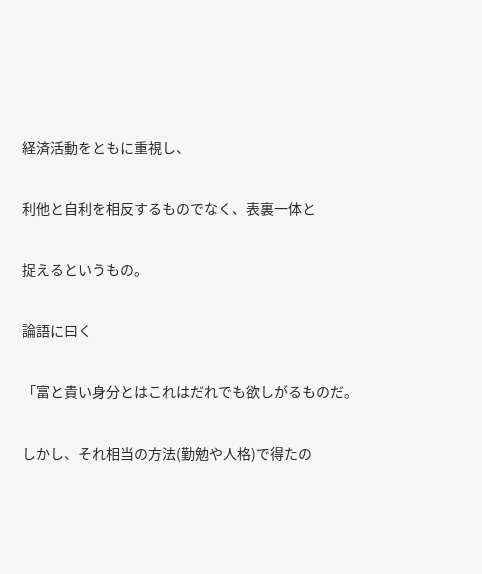経済活動をともに重視し、

利他と自利を相反するものでなく、表裏一体と

捉えるというもの。

論語に曰く

「富と貴い身分とはこれはだれでも欲しがるものだ。

しかし、それ相当の方法(勤勉や人格)で得たの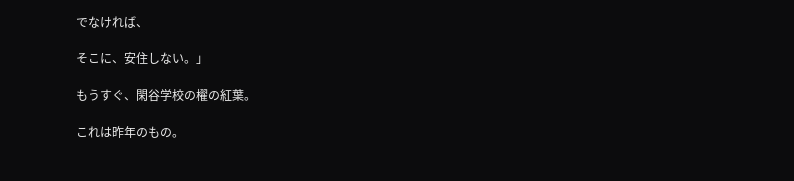でなければ、

そこに、安住しない。」

もうすぐ、閑谷学校の櫂の紅葉。

これは昨年のもの。